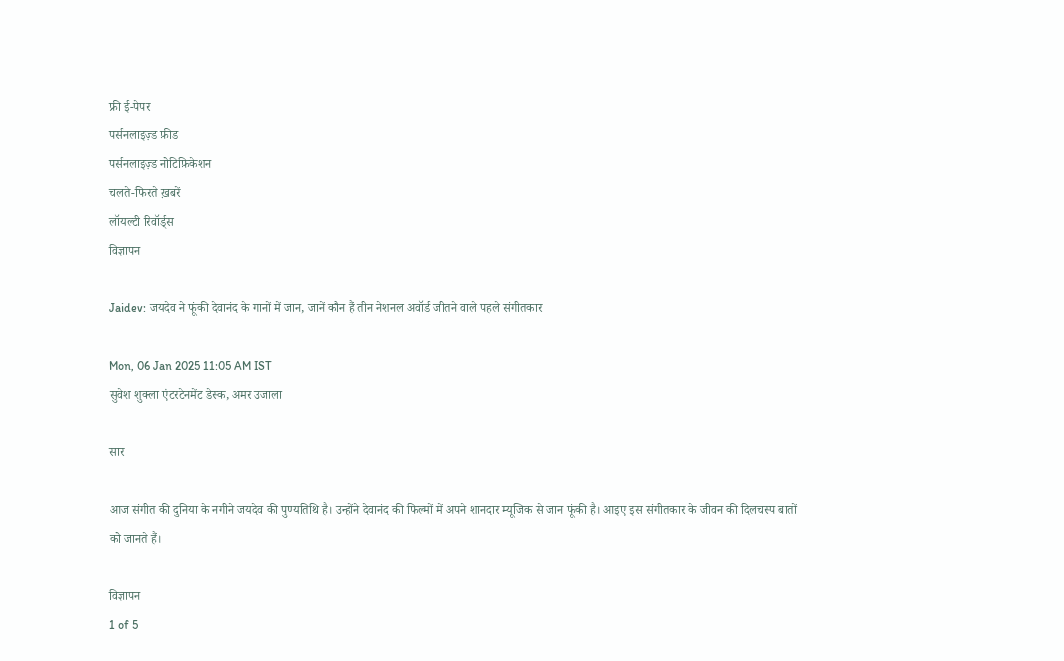फ्री ई-पेपर
पर्सनलाइज़्ड फ़ीड
पर्सनलाइज़्ड नोटिफ़िकेशन
चलते-फिरते ख़बरें
लॉयल्टी रिवॉर्ड्स
विज्ञापन

Jaidev: जयदेव ने फूंकी देवानंद के गानों में जान, जानें कौन हैं तीन नेशनल अवॉर्ड जीतने वाले पहले संगीतकार

Mon, 06 Jan 2025 11:05 AM IST
सुवेश शुक्ला एंटरटेनमेंट डेस्क, अमर उजाला

सार

आज संगीत की दुनिया के नगीने जयदेव की पुण्यतिथि है। उन्होंने देवानंद की फिल्मों में अपने शानदार म्यूजिक से जान फूंकी है। आइए इस संगीतकार के जीवन की दिलचस्प बातों को जानते हैं।

विज्ञापन
1 of 5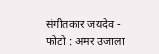संगीतकार जयदेव - फोटो : अमर उजाला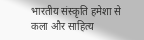भारतीय संस्कृति हमेशा से कला और साहित्य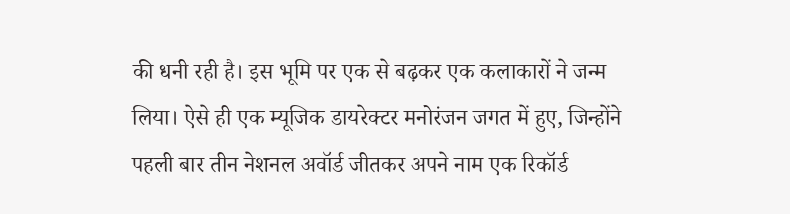की धनी रही है। इस भूमि पर एक से बढ़कर एक कलाकारों ने जन्म लिया। ऐसे ही एक म्यूजिक डायरेक्टर मनोरंजन जगत में हुए, जिन्होंने पहली बार तीन नेशनल अवॉर्ड जीतकर अपने नाम एक रिकॉर्ड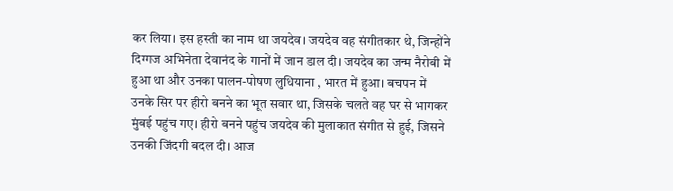कर लिया। इस हस्ती का नाम था जयदेव। जयदेव वह संगीतकार थे, जिन्होंने दिग्गज अभिनेता देवानंद के गानों में जान डाल दी। जयदेव का जन्म नैरोबी में हुआ था और उनका पालन-पोषण लुधियाना , भारत में हुआ। बचपन में उनके सिर पर हीरो बनने का भूत सवार था, जिसके चलते वह घर से भागकर मुंबई पहुंच गए। हीरो बनने पहुंच जयदेव की मुलाकात संगीत से हुई, जिसने उनकी जिंदगी बदल दी। आज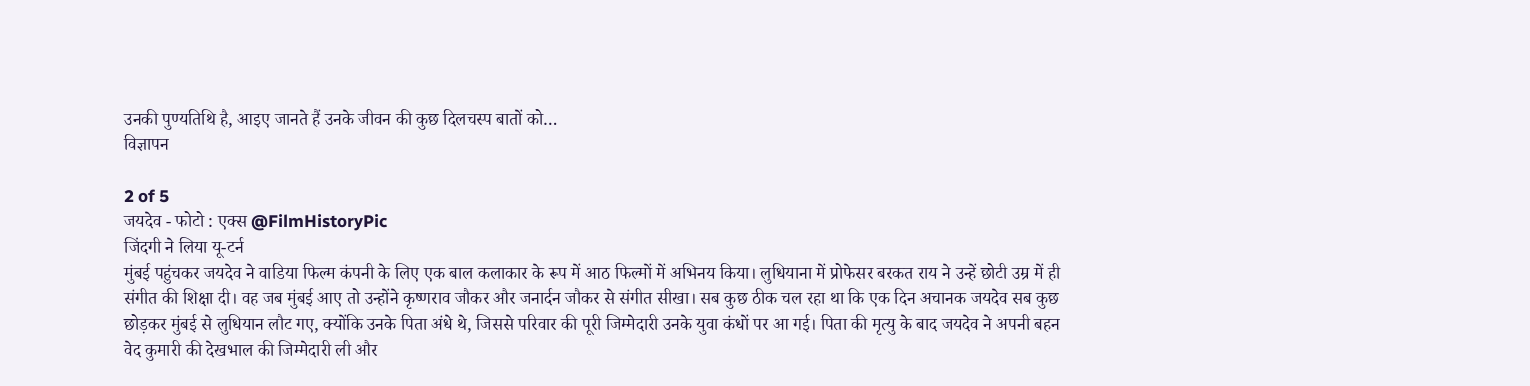उनकी पुण्यतिथि है, आइए जानते हैं उनके जीवन की कुछ दिलचस्प बातों को…
विज्ञापन

2 of 5
जयदेव - फोटो : एक्स @FilmHistoryPic
जिंदगी ने लिया यू-टर्न
मुंबई पहुंचकर जयदेव ने वाडिया फिल्म कंपनी के लिए एक बाल कलाकार के रूप में आठ फिल्मों में अभिनय किया। लुधियाना में प्रोफेसर बरकत राय ने उन्हें छोटी उम्र में ही संगीत की शिक्षा दी। वह जब मुंबई आए तो उन्होंने कृष्णराव जौकर और जनार्दन जौकर से संगीत सीखा। सब कुछ ठीक चल रहा था कि एक दिन अचानक जयदेव सब कुछ छोड़कर मुंबई से लुधियान लौट गए, क्योंकि उनके पिता अंधे थे, जिससे परिवार की पूरी जिम्मेदारी उनके युवा कंधों पर आ गई। पिता की मृत्यु के बाद जयदेव ने अपनी बहन वेद कुमारी की देखभाल की जिम्मेदारी ली और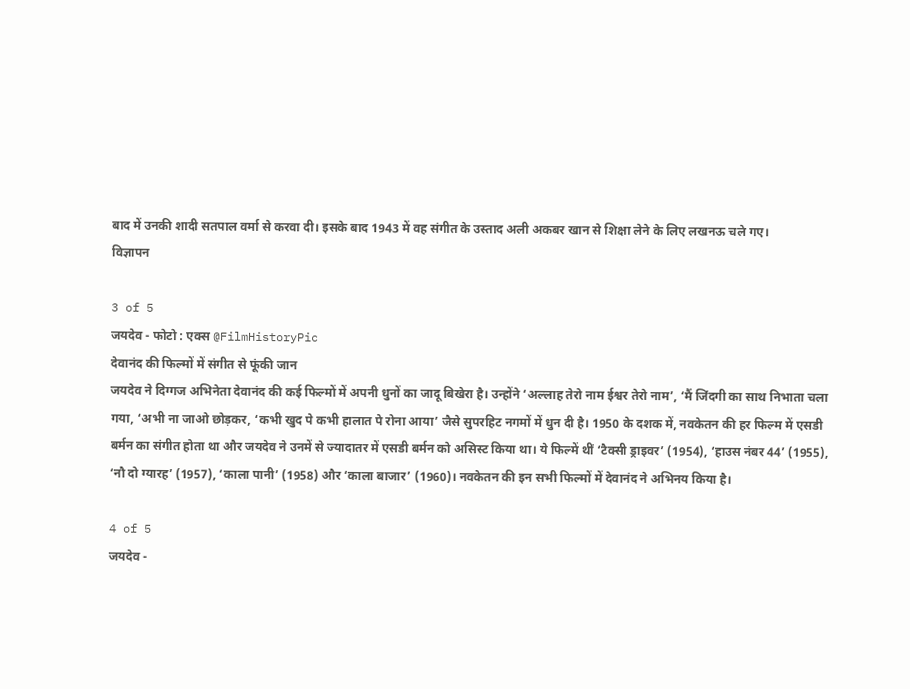बाद में उनकी शादी सतपाल वर्मा से करवा दी। इसके बाद 1943 में वह संगीत के उस्ताद अली अकबर खान से शिक्षा लेने के लिए लखनऊ चले गए।
विज्ञापन

3 of 5
जयदेव - फोटो : एक्स @FilmHistoryPic
देवानंद की फिल्मों में संगीत से फूंकी जान
जयदेव ने दिग्गज अभिनेता देवानंद की कई फिल्मों में अपनी धुनों का जादू बिखेरा है। उन्होंने ‘अल्लाह तेरो नाम ईश्वर तेरो नाम’, ‘मैं जिंदगी का साथ निभाता चला गया, ‘अभी ना जाओ छोड़कर, ‘कभी खुद पे कभी हालात पे रोना आया’ जैसे सुपरहिट नगमों में धुन दी है। 1950 के दशक में, नवकेतन की हर फिल्म में एसडी बर्मन का संगीत होता था और जयदेव ने उनमें से ज्यादातर में एसडी बर्मन को असिस्ट किया था। ये फिल्में थीं ‘टैक्सी ड्राइवर’ (1954), ‘हाउस नंबर 44’ (1955), ‘नौ दो ग्यारह’ (1957), ‘काला पानी’ (1958) और ‘काला बाजार’ (1960)। नवकेतन की इन सभी फिल्मों में देवानंद ने अभिनय किया है।

4 of 5
जयदेव -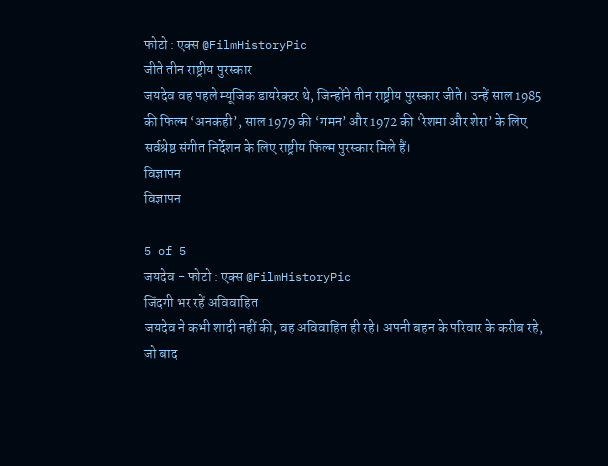फोटो : एक्स @FilmHistoryPic
जीते तीन राष्ट्रीय पुरस्कार
जयदेव वह पहले म्यूजिक डायरेक्टर थे, जिन्होंने तीन राष्ट्रीय पुरस्कार जीते। उन्हें साल 1985 की फिल्म ‘अनकही’, साल 1979 की ‘गमन’ और 1972 की ‘रेशमा और शेरा’ के लिए सर्वश्रेष्ठ संगीत निर्देशन के लिए राष्ट्रीय फिल्म पुरस्कार मिले हैं।
विज्ञापन
विज्ञापन

5 of 5
जयदेव - फोटो : एक्स @FilmHistoryPic
जिंदगी भर रहें अविवाहित
जयदेव ने कभी शादी नहीं की, वह अविवाहित ही रहे। अपनी बहन के परिवार के करीब रहे, जो बाद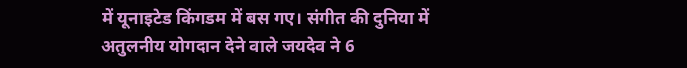में यूनाइटेड किंगडम में बस गए। संगीत की दुनिया में अतुलनीय योगदान देने वाले जयदेव ने 6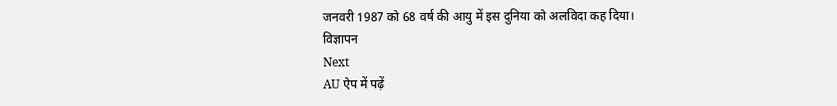जनवरी 1987 को 68 वर्ष की आयु में इस दुनिया को अलविदा कह दिया।
विज्ञापन
Next
AU ऐप में पढ़ें